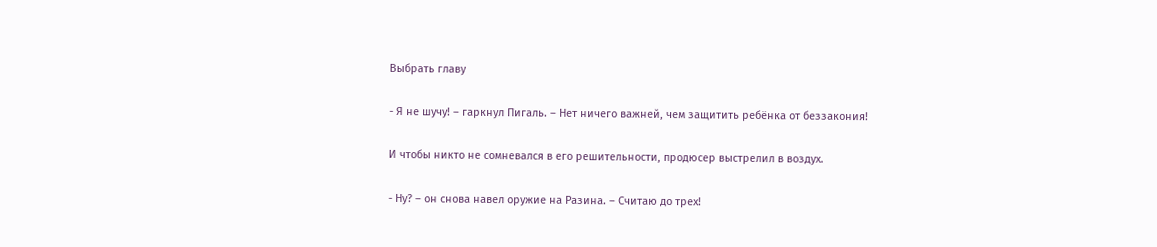Выбрать главу

- Я не шучу! – гаркнул Пигаль. – Нет ничего важней, чем защитить ребёнка от беззакония!

И чтобы никто не сомневался в его решительности, продюсер выстрелил в воздух.

- Ну? – он снова навел оружие на Разина. – Считаю до трех!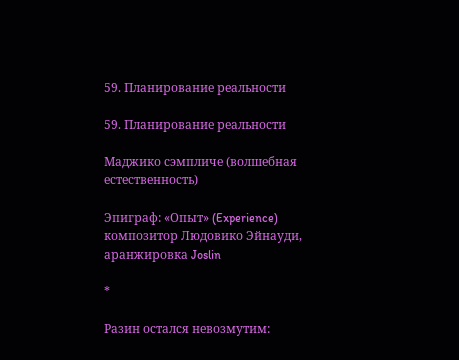59. Планирование реальности

59. Планирование реальности

Маджико сэмпличе (волшебная естественность)

Эпиграф: «Опыт» (Experience) композитор Людовико Эйнауди, аранжировка Joslin

*

Разин остался невозмутим: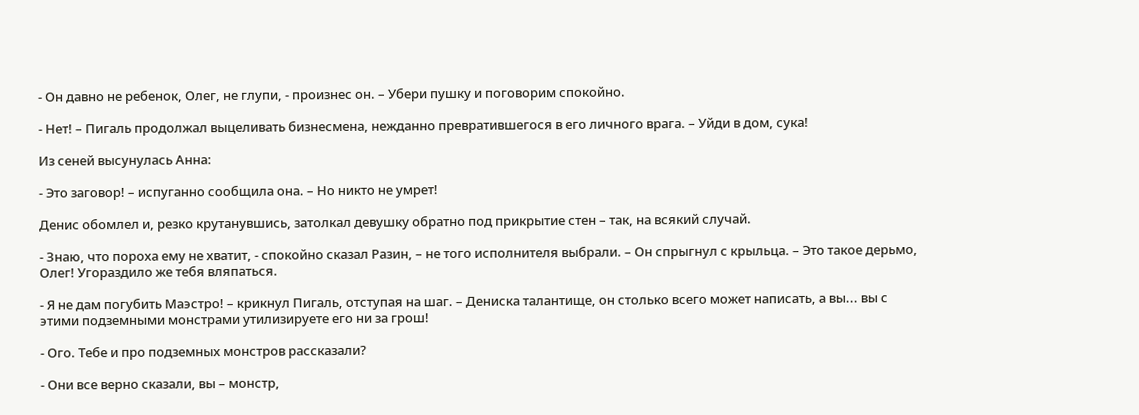- Он давно не ребенок, Олег, не глупи, - произнес он. – Убери пушку и поговорим спокойно.

- Нет! – Пигаль продолжал выцеливать бизнесмена, нежданно превратившегося в его личного врага. – Уйди в дом, сука!

Из сеней высунулась Анна:

- Это заговор! – испуганно сообщила она. – Но никто не умрет!

Денис обомлел и, резко крутанувшись, затолкал девушку обратно под прикрытие стен – так, на всякий случай.

- Знаю, что пороха ему не хватит, - спокойно сказал Разин, – не того исполнителя выбрали. – Он спрыгнул с крыльца. – Это такое дерьмо, Олег! Угораздило же тебя вляпаться.

- Я не дам погубить Маэстро! – крикнул Пигаль, отступая на шаг. – Дениска талантище, он столько всего может написать, а вы... вы с этими подземными монстрами утилизируете его ни за грош!

- Ого. Тебе и про подземных монстров рассказали?

- Они все верно сказали, вы – монстр,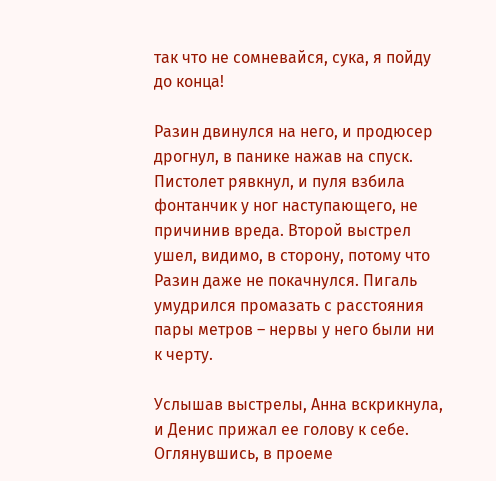так что не сомневайся, сука, я пойду до конца!

Разин двинулся на него, и продюсер дрогнул, в панике нажав на спуск. Пистолет рявкнул, и пуля взбила фонтанчик у ног наступающего, не причинив вреда. Второй выстрел ушел, видимо, в сторону, потому что Разин даже не покачнулся. Пигаль умудрился промазать с расстояния пары метров – нервы у него были ни к черту.

Услышав выстрелы, Анна вскрикнула, и Денис прижал ее голову к себе. Оглянувшись, в проеме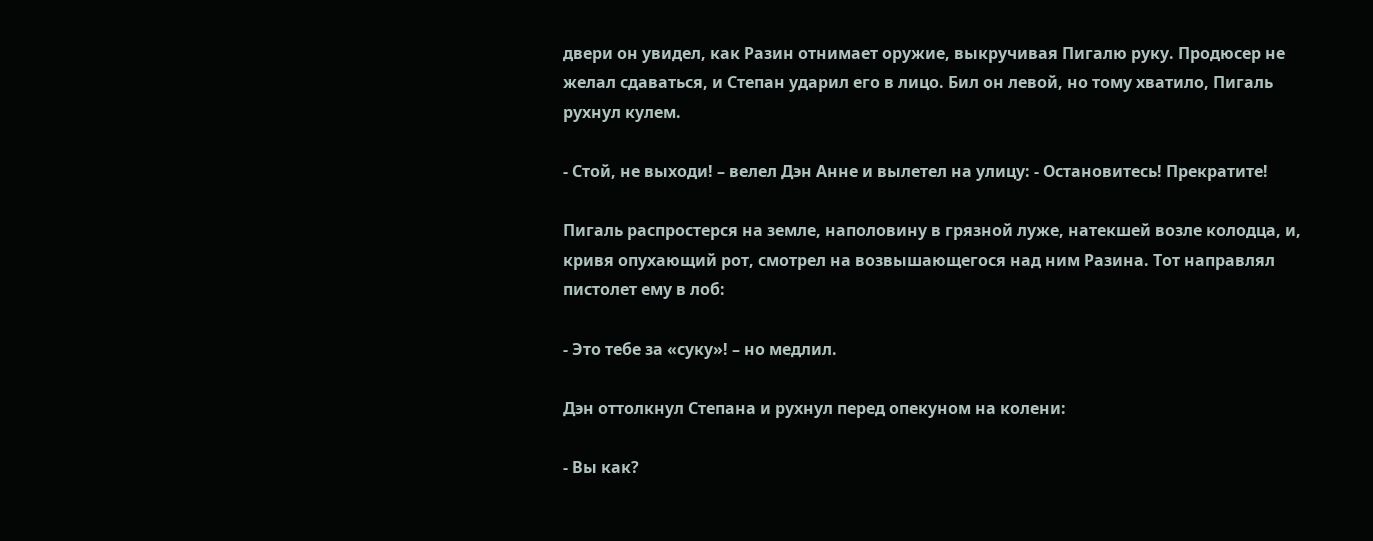двери он увидел, как Разин отнимает оружие, выкручивая Пигалю руку. Продюсер не желал сдаваться, и Степан ударил его в лицо. Бил он левой, но тому хватило, Пигаль рухнул кулем.

- Стой, не выходи! – велел Дэн Анне и вылетел на улицу: - Остановитесь! Прекратите!

Пигаль распростерся на земле, наполовину в грязной луже, натекшей возле колодца, и, кривя опухающий рот, смотрел на возвышающегося над ним Разина. Тот направлял пистолет ему в лоб:

- Это тебе за «суку»! – но медлил.

Дэн оттолкнул Степана и рухнул перед опекуном на колени:

- Вы как?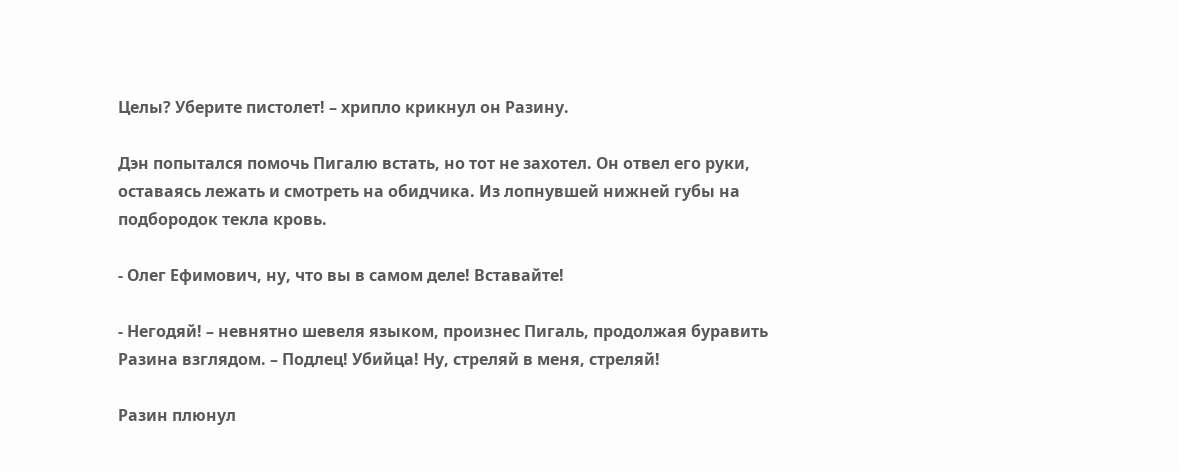Целы? Уберите пистолет! – хрипло крикнул он Разину.

Дэн попытался помочь Пигалю встать, но тот не захотел. Он отвел его руки, оставаясь лежать и смотреть на обидчика. Из лопнувшей нижней губы на подбородок текла кровь.

- Олег Ефимович, ну, что вы в самом деле! Вставайте!

- Негодяй! – невнятно шевеля языком, произнес Пигаль, продолжая буравить Разина взглядом. – Подлец! Убийца! Ну, стреляй в меня, стреляй!

Разин плюнул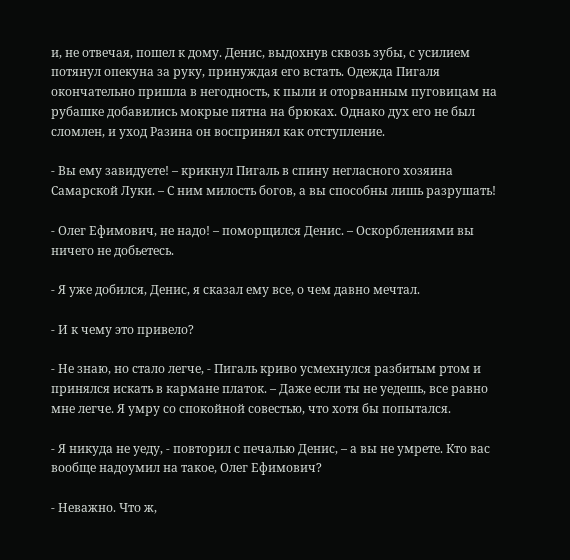и, не отвечая, пошел к дому. Денис, выдохнув сквозь зубы, с усилием потянул опекуна за руку, принуждая его встать. Одежда Пигаля окончательно пришла в негодность, к пыли и оторванным пуговицам на рубашке добавились мокрые пятна на брюках. Однако дух его не был сломлен, и уход Разина он воспринял как отступление.

- Вы ему завидуете! – крикнул Пигаль в спину негласного хозяина Самарской Луки. – С ним милость богов, а вы способны лишь разрушать!

- Олег Ефимович, не надо! – поморщился Денис. – Оскорблениями вы ничего не добьетесь.

- Я уже добился, Денис, я сказал ему все, о чем давно мечтал.

- И к чему это привело?

- Не знаю, но стало легче, - Пигаль криво усмехнулся разбитым ртом и принялся искать в кармане платок. – Даже если ты не уедешь, все равно мне легче. Я умру со спокойной совестью, что хотя бы попытался.

- Я никуда не уеду, - повторил с печалью Денис, – а вы не умрете. Кто вас вообще надоумил на такое, Олег Ефимович?

- Неважно. Что ж,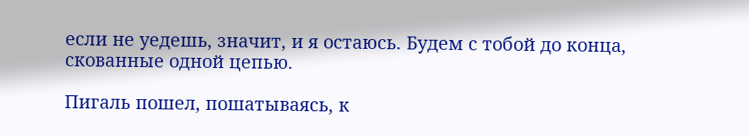если не уедешь, значит, и я остаюсь. Будем с тобой до конца, скованные одной цепью.

Пигаль пошел, пошатываясь, к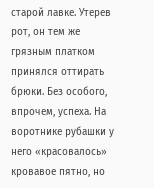старой лавке. Утерев рот, он тем же грязным платком принялся оттирать брюки. Без особого, впрочем, успеха. На воротнике рубашки у него «красовалось» кровавое пятно, но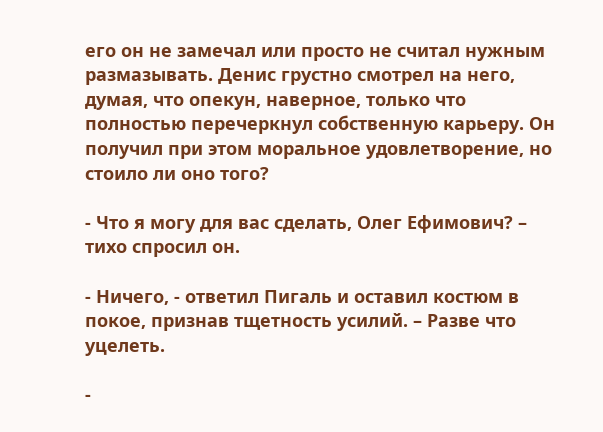его он не замечал или просто не считал нужным размазывать. Денис грустно смотрел на него, думая, что опекун, наверное, только что полностью перечеркнул собственную карьеру. Он получил при этом моральное удовлетворение, но стоило ли оно того?

- Что я могу для вас сделать, Олег Ефимович? – тихо спросил он.

- Ничего, - ответил Пигаль и оставил костюм в покое, признав тщетность усилий. – Разве что уцелеть.

-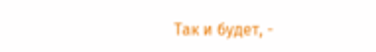Так и будет, -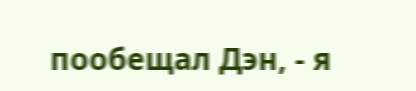пообещал Дэн, - я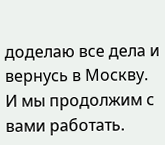доделаю все дела и вернусь в Москву. И мы продолжим с вами работать.